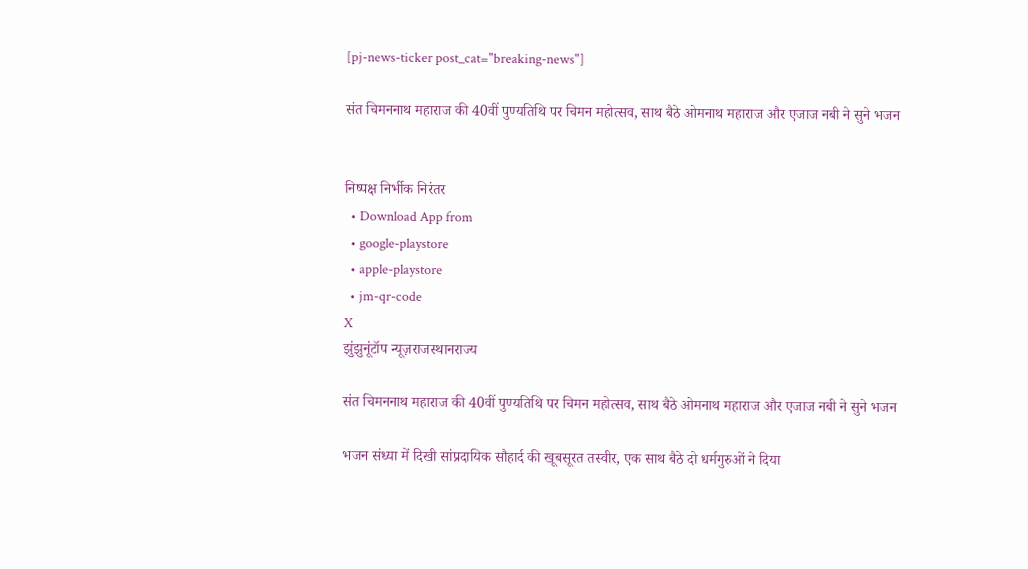[pj-news-ticker post_cat="breaking-news"]

संत चिमननाथ महाराज की 40वीं पुण्यतिथि पर चिमन महोत्सव, साथ बैठे ओमनाथ महाराज और एजाज नबी ने सुने भजन


निष्पक्ष निर्भीक निरंतर
  • Download App from
  • google-playstore
  • apple-playstore
  • jm-qr-code
X
झुंझुनूंटॉप न्यूज़राजस्थानराज्य

संत चिमननाथ महाराज की 40वीं पुण्यतिथि पर चिमन महोत्सव, साथ बैठे ओमनाथ महाराज और एजाज नबी ने सुने भजन

भजन संध्या में दिखी सांप्रदायिक सौहार्द की खूबसूरत तस्वीर, एक साथ बैठे दो धर्मगुरुओं ने दिया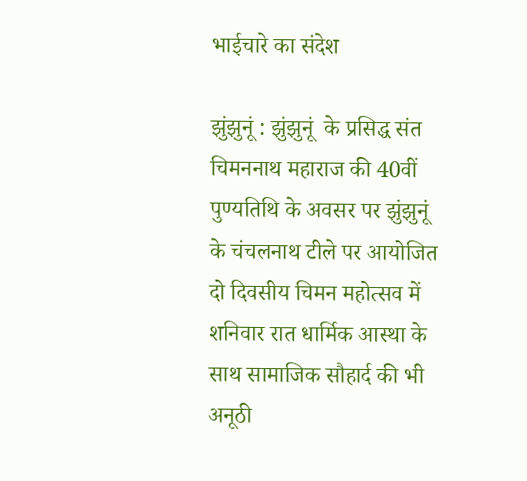भाईचारे का संदेश

झुंझुनूं : झुंझुनूं  के प्रसिद्ध संत चिमननाथ महाराज की 40वीं पुण्यतिथि के अवसर पर झुंझुनूं के चंचलनाथ टीले पर आयोजित दो दिवसीय चिमन महोत्सव में शनिवार रात धार्मिक आस्था के साथ सामाजिक सौहार्द की भी अनूठी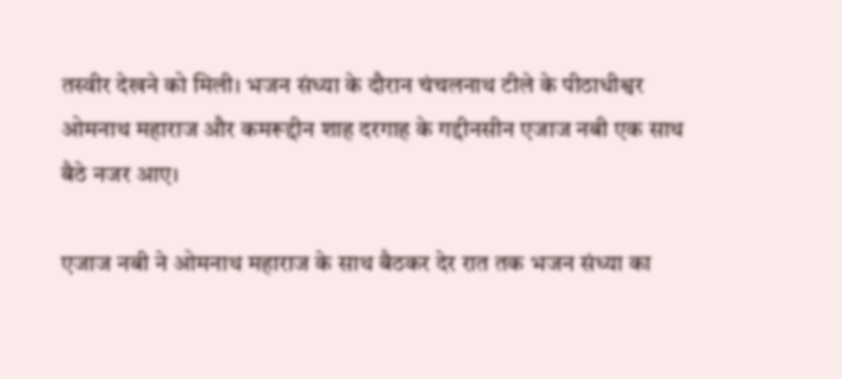तस्वीर देखने को मिली। भजन संध्या के दौरान चंचलनाथ टीले के पीठाधीश्वर ओमनाथ महाराज और कमरूद्दीन शाह दरगाह के गद्दीनसीन एजाज नबी एक साथ बैठे नजर आए।

एजाज नबी ने ओमनाथ महाराज के साथ बैठकर देर रात तक भजन संध्या का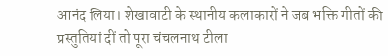आनंद लिया। शेखावाटी के स्थानीय कलाकारों ने जब भक्ति गीतों की प्रस्तुतियां दीं तो पूरा चंचलनाथ टीला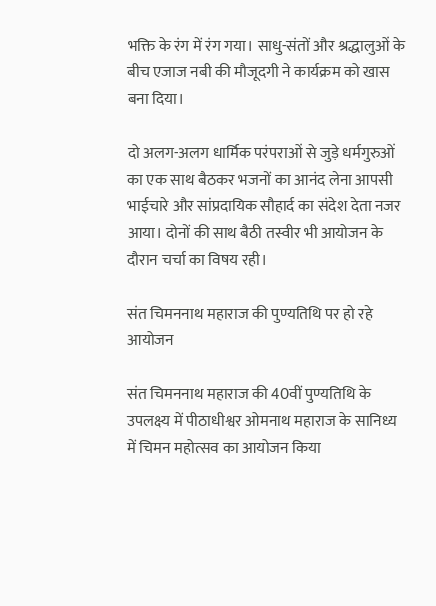भक्ति के रंग में रंग गया। साधु-संतों और श्रद्धालुओं के बीच एजाज नबी की मौजूदगी ने कार्यक्रम को खास बना दिया।

दो अलग-अलग धार्मिक परंपराओं से जुड़े धर्मगुरुओं का एक साथ बैठकर भजनों का आनंद लेना आपसी भाईचारे और सांप्रदायिक सौहार्द का संदेश देता नजर आया। दोनों की साथ बैठी तस्वीर भी आयोजन के दौरान चर्चा का विषय रही।

संत चिमननाथ महाराज की पुण्यतिथि पर हो रहे आयोजन

संत चिमननाथ महाराज की 40वीं पुण्यतिथि के उपलक्ष्य में पीठाधीश्वर ओमनाथ महाराज के सानिध्य में चिमन महोत्सव का आयोजन किया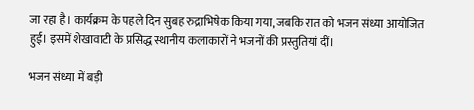जा रहा है। कार्यक्रम के पहले दिन सुबह रुद्राभिषेक किया गया, जबकि रात को भजन संध्या आयोजित हुई। इसमें शेखावाटी के प्रसिद्ध स्थानीय कलाकारों ने भजनों की प्रस्तुतियां दीं।

भजन संध्या में बड़ी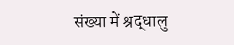संख्या में श्रद्धालु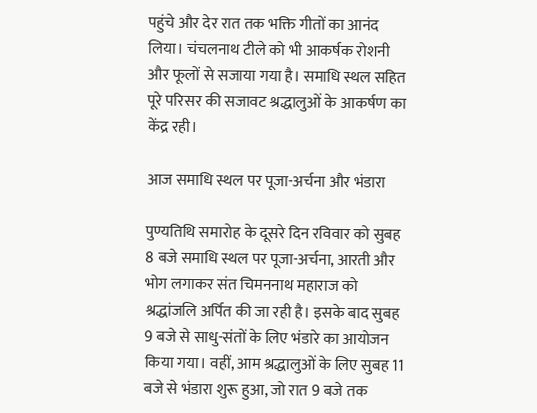पहुंचे और देर रात तक भक्ति गीतों का आनंद लिया। चंचलनाथ टीले को भी आकर्षक रोशनी और फूलों से सजाया गया है। समाधि स्थल सहित पूरे परिसर की सजावट श्रद्धालुओं के आकर्षण का केंद्र रही।

आज समाधि स्थल पर पूजा-अर्चना और भंडारा

पुण्यतिथि समारोह के दूसरे दिन रविवार को सुबह 8 बजे समाधि स्थल पर पूजा-अर्चना, आरती और भोग लगाकर संत चिमननाथ महाराज को श्रद्धांजलि अर्पित की जा रही है। इसके बाद सुबह 9 बजे से साधु-संतों के लिए भंडारे का आयोजन किया गया। वहीं, आम श्रद्धालुओं के लिए सुबह 11 बजे से भंडारा शुरू हुआ, जो रात 9 बजे तक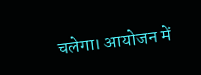चलेगा। आयोजन में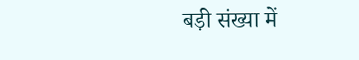बड़ी संख्या में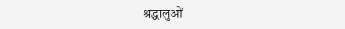श्रद्धालुओं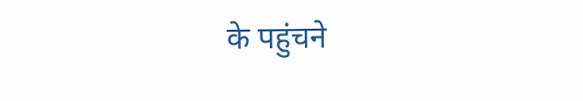के पहुंचने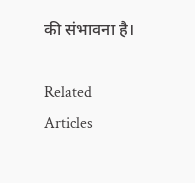की संभावना है।

Related Articles